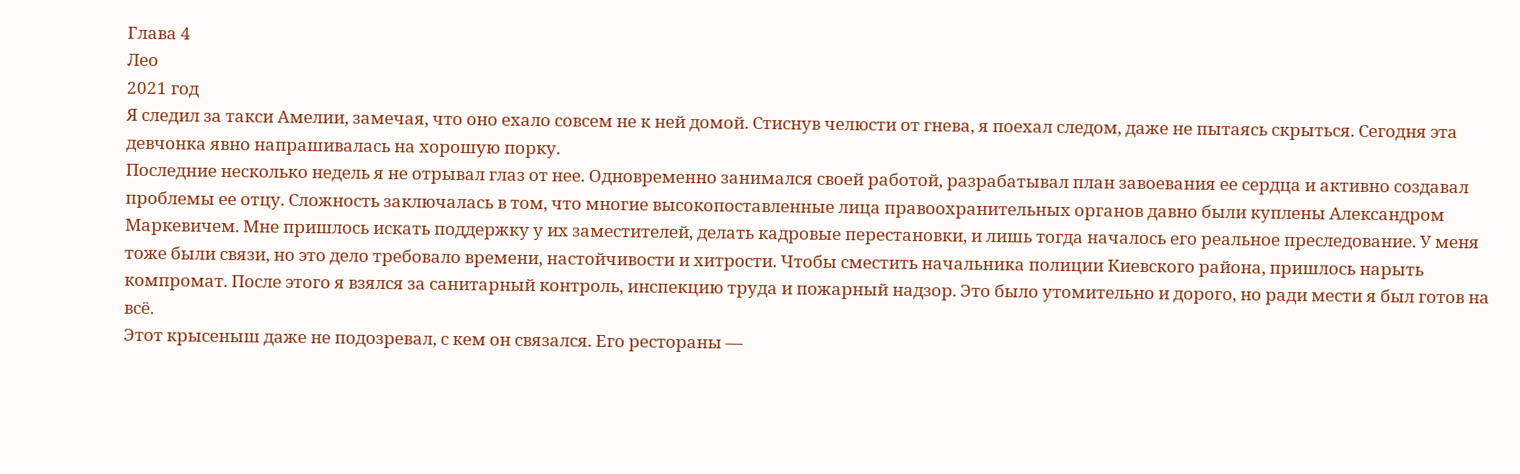Глава 4
Лео
2021 год
Я следил за такси Амелии, замечая, что оно ехало совсем не к ней домой. Стиснув челюсти от гнева, я поехал следом, даже не пытаясь скрыться. Сегодня эта девчонка явно напрашивалась на хорошую порку.
Последние несколько недель я не отрывал глаз от нее. Одновременно занимался своей работой, разрабатывал план завоевания ее сердца и активно создавал проблемы ее отцу. Сложность заключалась в том, что многие высокопоставленные лица правоохранительных органов давно были куплены Александром Маркевичем. Мне пришлось искать поддержку у их заместителей, делать кадровые перестановки, и лишь тогда началось его реальное преследование. У меня тоже были связи, но это дело требовало времени, настойчивости и хитрости. Чтобы сместить начальника полиции Киевского района, пришлось нарыть компромат. После этого я взялся за санитарный контроль, инспекцию труда и пожарный надзор. Это было утомительно и дорого, но ради мести я был готов на всё.
Этот крысеныш даже не подозревал, с кем он связался. Его рестораны —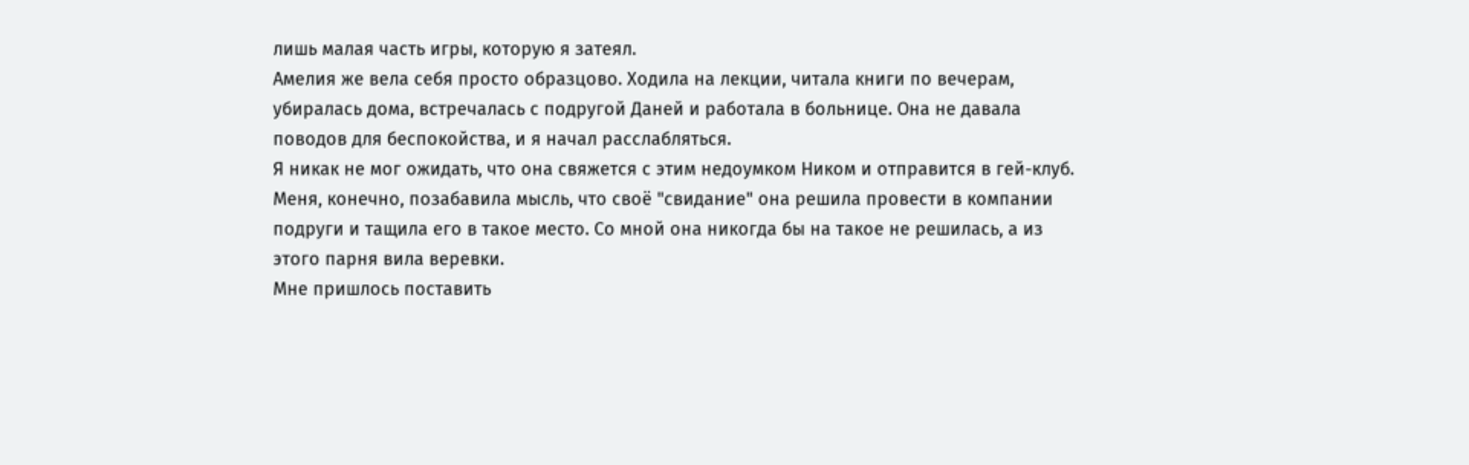лишь малая часть игры, которую я затеял.
Амелия же вела себя просто образцово. Ходила на лекции, читала книги по вечерам, убиралась дома, встречалась с подругой Даней и работала в больнице. Она не давала поводов для беспокойства, и я начал расслабляться.
Я никак не мог ожидать, что она свяжется с этим недоумком Ником и отправится в гей-клуб. Меня, конечно, позабавила мысль, что своё "свидание" она решила провести в компании подруги и тащила его в такое место. Со мной она никогда бы на такое не решилась, а из этого парня вила веревки.
Мне пришлось поставить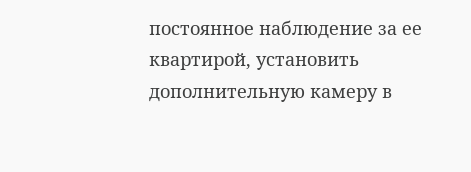постоянное наблюдение за ее квартирой, установить дополнительную камеру в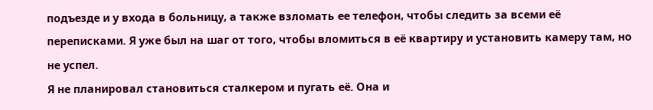подъезде и у входа в больницу, а также взломать ее телефон, чтобы следить за всеми её переписками. Я уже был на шаг от того, чтобы вломиться в её квартиру и установить камеру там, но не успел.
Я не планировал становиться сталкером и пугать её. Она и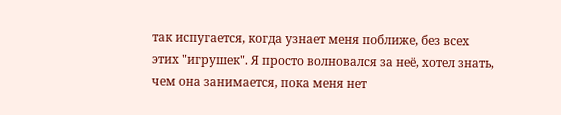так испугается, когда узнает меня поближе, без всех этих "игрушек". Я просто волновался за неё, хотел знать, чем она занимается, пока меня нет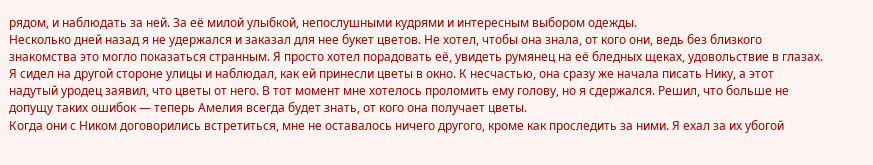рядом, и наблюдать за ней. За её милой улыбкой, непослушными кудрями и интересным выбором одежды.
Несколько дней назад я не удержался и заказал для нее букет цветов. Не хотел, чтобы она знала, от кого они, ведь без близкого знакомства это могло показаться странным. Я просто хотел порадовать её, увидеть румянец на её бледных щеках, удовольствие в глазах. Я сидел на другой стороне улицы и наблюдал, как ей принесли цветы в окно. К несчастью, она сразу же начала писать Нику, а этот надутый уродец заявил, что цветы от него. В тот момент мне хотелось проломить ему голову, но я сдержался. Решил, что больше не допущу таких ошибок — теперь Амелия всегда будет знать, от кого она получает цветы.
Когда они с Ником договорились встретиться, мне не оставалось ничего другого, кроме как проследить за ними. Я ехал за их убогой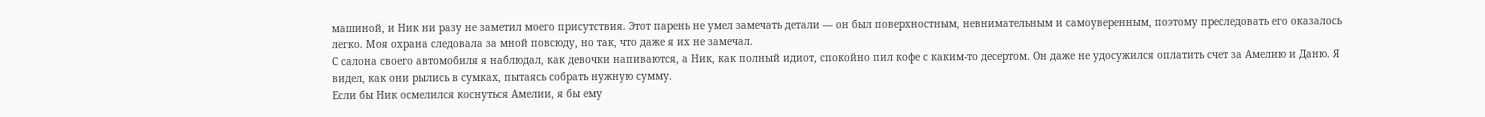машиной, и Ник ни разу не заметил моего присутствия. Этот парень не умел замечать детали — он был поверхностным, невнимательным и самоуверенным, поэтому преследовать его оказалось легко. Моя охрана следовала за мной повсюду, но так, что даже я их не замечал.
С салона своего автомобиля я наблюдал, как девочки напиваются, а Ник, как полный идиот, спокойно пил кофе с каким-то десертом. Он даже не удосужился оплатить счет за Амелию и Даню. Я видел, как они рылись в сумках, пытаясь собрать нужную сумму.
Если бы Ник осмелился коснуться Амелии, я бы ему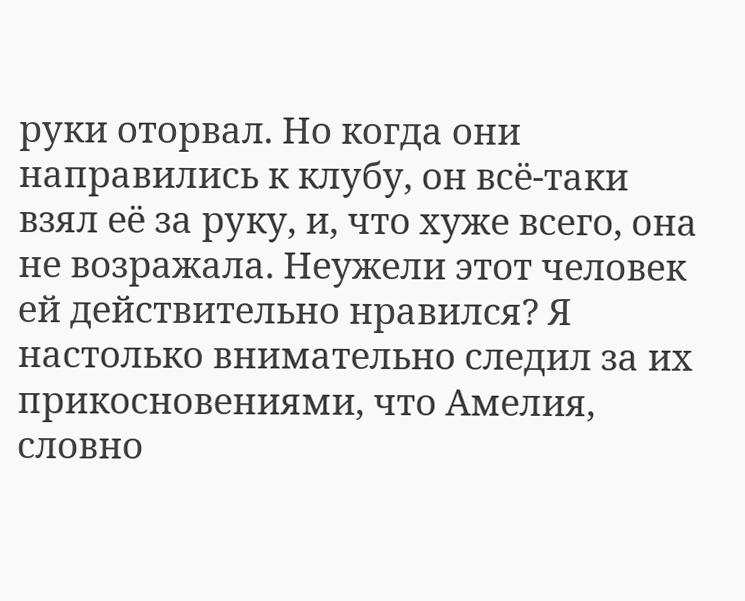руки оторвал. Но когда они направились к клубу, он всё-таки взял её за руку, и, что хуже всего, она не возражала. Неужели этот человек ей действительно нравился? Я настолько внимательно следил за их прикосновениями, что Амелия, словно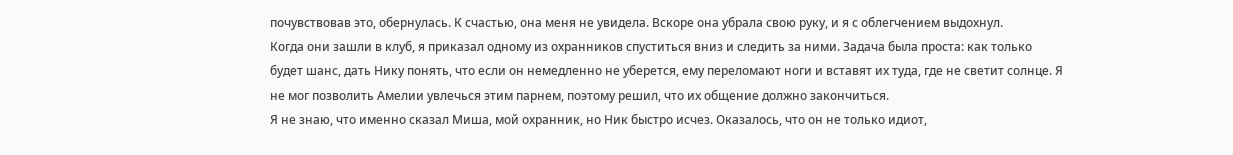почувствовав это, обернулась. К счастью, она меня не увидела. Вскоре она убрала свою руку, и я с облегчением выдохнул.
Когда они зашли в клуб, я приказал одному из охранников спуститься вниз и следить за ними. Задача была проста: как только будет шанс, дать Нику понять, что если он немедленно не уберется, ему переломают ноги и вставят их туда, где не светит солнце. Я не мог позволить Амелии увлечься этим парнем, поэтому решил, что их общение должно закончиться.
Я не знаю, что именно сказал Миша, мой охранник, но Ник быстро исчез. Оказалось, что он не только идиот,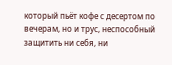который пьёт кофе с десертом по вечерам, но и трус, неспособный защитить ни себя, ни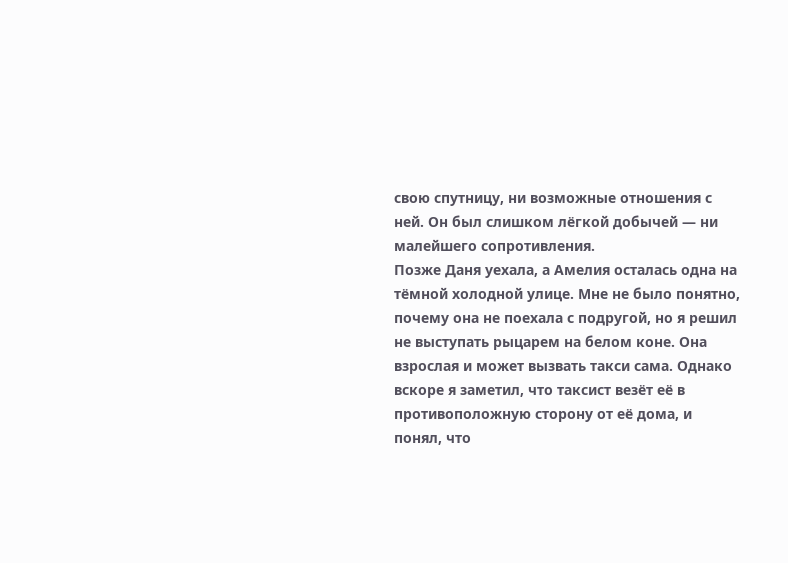свою спутницу, ни возможные отношения с ней. Он был слишком лёгкой добычей — ни малейшего сопротивления.
Позже Даня уехала, а Амелия осталась одна на тёмной холодной улице. Мне не было понятно, почему она не поехала с подругой, но я решил не выступать рыцарем на белом коне. Она взрослая и может вызвать такси сама. Однако вскоре я заметил, что таксист везёт её в противоположную сторону от её дома, и понял, что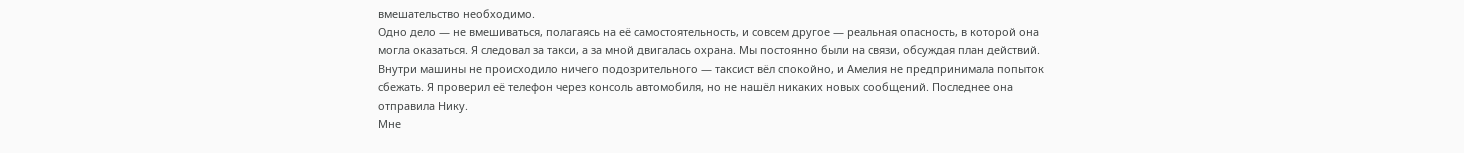вмешательство необходимо.
Одно дело — не вмешиваться, полагаясь на её самостоятельность, и совсем другое — реальная опасность, в которой она могла оказаться. Я следовал за такси, а за мной двигалась охрана. Мы постоянно были на связи, обсуждая план действий. Внутри машины не происходило ничего подозрительного — таксист вёл спокойно, и Амелия не предпринимала попыток сбежать. Я проверил её телефон через консоль автомобиля, но не нашёл никаких новых сообщений. Последнее она отправила Нику.
Мне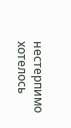нестерпимо хотелось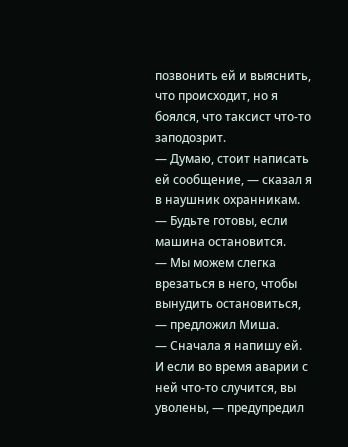позвонить ей и выяснить, что происходит, но я боялся, что таксист что-то заподозрит.
— Думаю, стоит написать ей сообщение, — сказал я в наушник охранникам. — Будьте готовы, если машина остановится.
— Мы можем слегка врезаться в него, чтобы вынудить остановиться, — предложил Миша.
— Сначала я напишу ей. И если во время аварии с ней что-то случится, вы уволены, — предупредил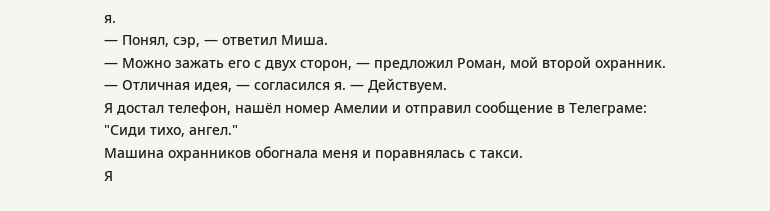я.
— Понял, сэр, — ответил Миша.
— Можно зажать его с двух сторон, — предложил Роман, мой второй охранник.
— Отличная идея, — согласился я. — Действуем.
Я достал телефон, нашёл номер Амелии и отправил сообщение в Телеграме:
"Сиди тихо, ангел."
Машина охранников обогнала меня и поравнялась с такси.
Я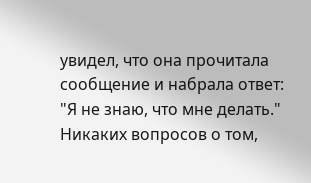увидел, что она прочитала сообщение и набрала ответ:
"Я не знаю, что мне делать."
Никаких вопросов о том,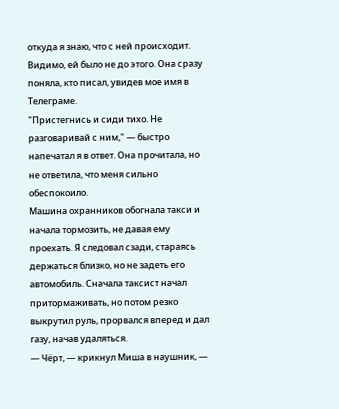откуда я знаю, что с ней происходит. Видимо, ей было не до этого. Она сразу поняла, кто писал, увидев мое имя в Телеграме.
"Пристегнись и сиди тихо. Не разговаривай с ним," — быстро напечатал я в ответ. Она прочитала, но не ответила, что меня сильно обеспокоило.
Машина охранников обогнала такси и начала тормозить, не давая ему проехать. Я следовал сзади, стараясь держаться близко, но не задеть его автомобиль. Сначала таксист начал притормаживать, но потом резко выкрутил руль, прорвался вперед и дал газу, начав удаляться.
— Чёрт, — крикнул Миша в наушник, —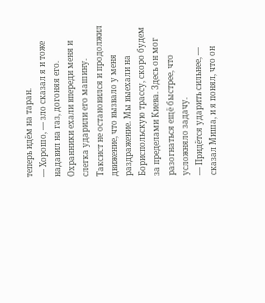теперь идём на таран.
— Хорошо, — зло сказал я и тоже надавил на газ, догоняя его.
Охранники ехали впереди меня и слегка ударили его машину. Таксист не остановился и продолжил движение, что вызвало у меня раздражение. Мы выехали на Бориспольскую трассу, скоро будем за пределами Киева. Здесь он мог разогнаться ещё быстрее, что усложняло задачу.
— Придётся ударить сильнее, — сказал Миша, и я понял, что он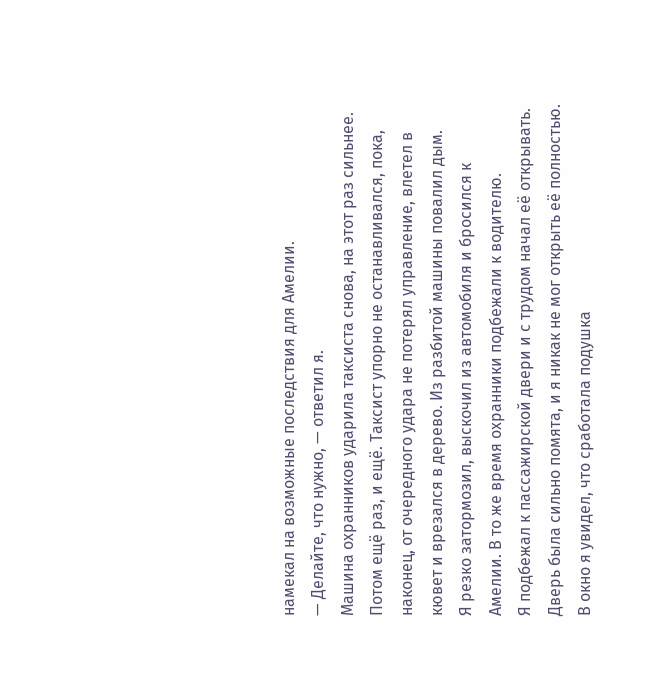намекал на возможные последствия для Амелии.
— Делайте, что нужно, — ответил я.
Машина охранников ударила таксиста снова, на этот раз сильнее. Потом ещё раз, и ещё. Таксист упорно не останавливался, пока, наконец, от очередного удара не потерял управление, влетел в кювет и врезался в дерево. Из разбитой машины повалил дым.
Я резко затормозил, выскочил из автомобиля и бросился к Амелии. В то же время охранники подбежали к водителю.
Я подбежал к пассажирской двери и с трудом начал её открывать. Дверь была сильно помята, и я никак не мог открыть её полностью. В окно я увидел, что сработала подушка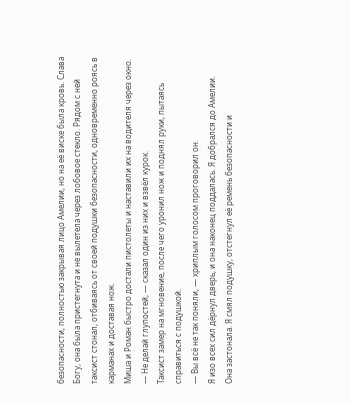безопасности, полностью закрывая лицо Амелии, но на её виске была кровь. Слава Богу, она была пристегнута и не вылетела через лобовое стекло. Рядом с ней таксист стонал, отбиваясь от своей подушки безопасности, одновременно роясь в карманах и доставая нож.
Миша и Роман быстро достали пистолеты и наставили их на водителя через окно.
— Не делай глупостей, — сказал один из них и взвёл курок.
Таксист замер на мгновение, после чего уронил нож и поднял руки, пытаясь справиться с подушкой.
— Вы всё не так поняли, — хриплым голосом проговорил он.
Я изо всех сил дёрнул дверь, и она наконец поддалась. Я добрался до Амелии.
Она застонала. Я смял подушку, отстегнул её ремень безопасности и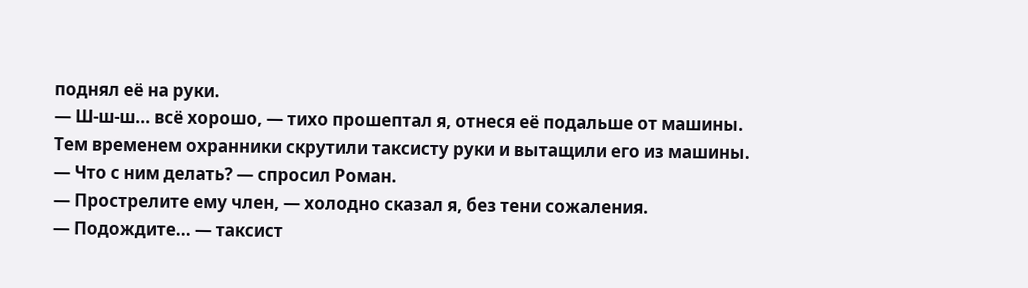поднял её на руки.
— Ш-ш-ш... всё хорошо, — тихо прошептал я, отнеся её подальше от машины.
Тем временем охранники скрутили таксисту руки и вытащили его из машины.
— Что с ним делать? — спросил Роман.
— Прострелите ему член, — холодно сказал я, без тени сожаления.
— Подождите... — таксист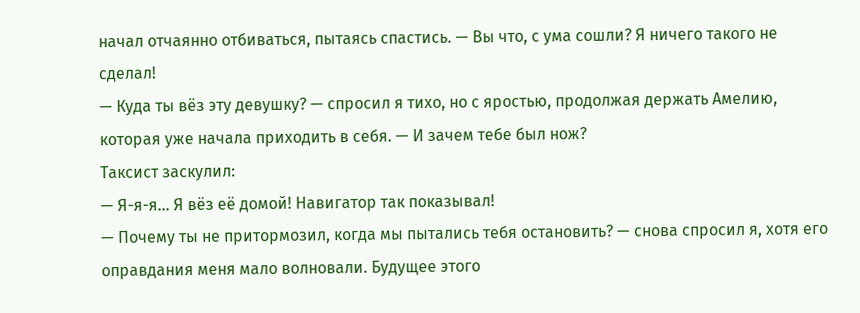начал отчаянно отбиваться, пытаясь спастись. — Вы что, с ума сошли? Я ничего такого не сделал!
— Куда ты вёз эту девушку? — спросил я тихо, но с яростью, продолжая держать Амелию, которая уже начала приходить в себя. — И зачем тебе был нож?
Таксист заскулил:
— Я-я-я... Я вёз её домой! Навигатор так показывал!
— Почему ты не притормозил, когда мы пытались тебя остановить? — снова спросил я, хотя его оправдания меня мало волновали. Будущее этого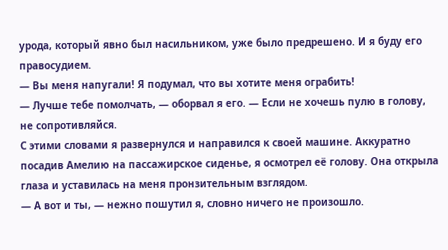урода, который явно был насильником, уже было предрешено. И я буду его правосудием.
— Вы меня напугали! Я подумал, что вы хотите меня ограбить!
— Лучше тебе помолчать, — оборвал я его. — Если не хочешь пулю в голову, не сопротивляйся.
С этими словами я развернулся и направился к своей машине. Аккуратно посадив Амелию на пассажирское сиденье, я осмотрел её голову. Она открыла глаза и уставилась на меня пронзительным взглядом.
— А вот и ты, — нежно пошутил я, словно ничего не произошло.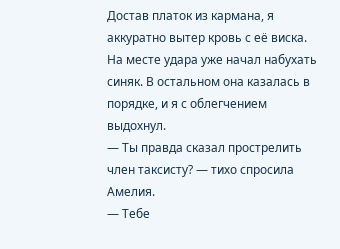Достав платок из кармана, я аккуратно вытер кровь с её виска. На месте удара уже начал набухать синяк. В остальном она казалась в порядке, и я с облегчением выдохнул.
— Ты правда сказал прострелить член таксисту? — тихо спросила Амелия.
— Тебе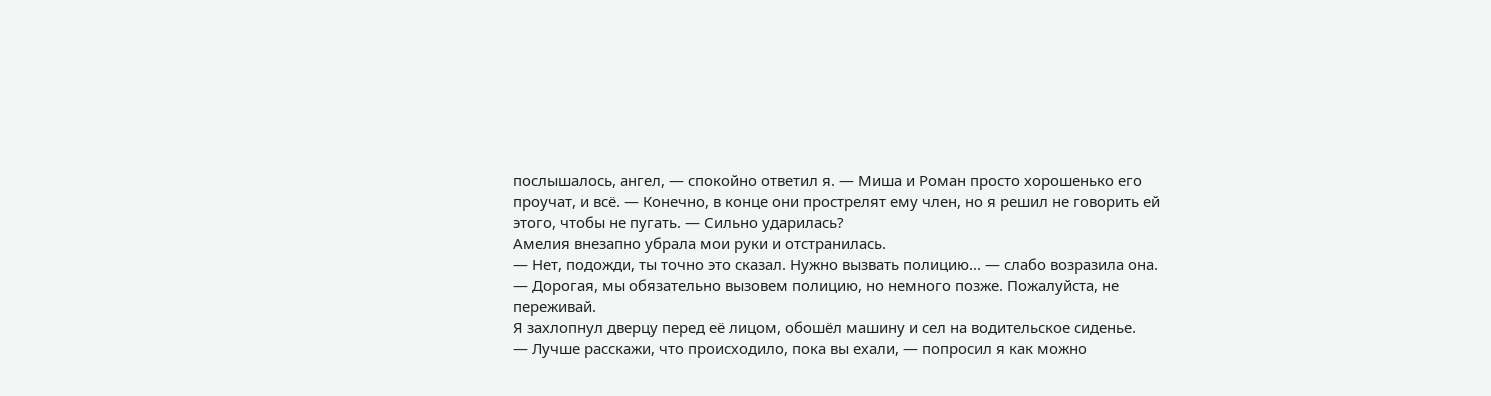послышалось, ангел, — спокойно ответил я. — Миша и Роман просто хорошенько его проучат, и всё. — Конечно, в конце они прострелят ему член, но я решил не говорить ей этого, чтобы не пугать. — Сильно ударилась?
Амелия внезапно убрала мои руки и отстранилась.
— Нет, подожди, ты точно это сказал. Нужно вызвать полицию... — слабо возразила она.
— Дорогая, мы обязательно вызовем полицию, но немного позже. Пожалуйста, не переживай.
Я захлопнул дверцу перед её лицом, обошёл машину и сел на водительское сиденье.
— Лучше расскажи, что происходило, пока вы ехали, — попросил я как можно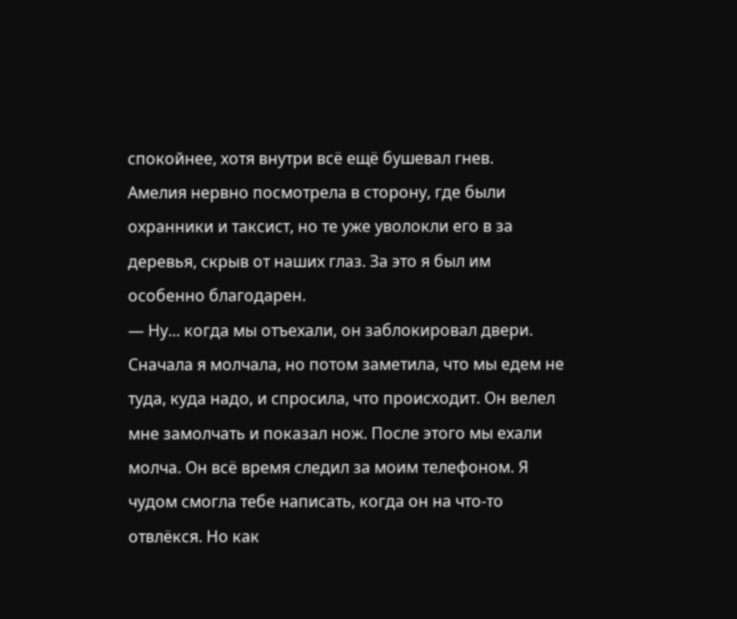спокойнее, хотя внутри всё ещё бушевал гнев.
Амелия нервно посмотрела в сторону, где были охранники и таксист, но те уже уволокли его в за деревья, скрыв от наших глаз. За это я был им особенно благодарен.
— Ну... когда мы отъехали, он заблокировал двери. Сначала я молчала, но потом заметила, что мы едем не туда, куда надо, и спросила, что происходит. Он велел мне замолчать и показал нож. После этого мы ехали молча. Он всё время следил за моим телефоном. Я чудом смогла тебе написать, когда он на что-то отвлёкся. Но как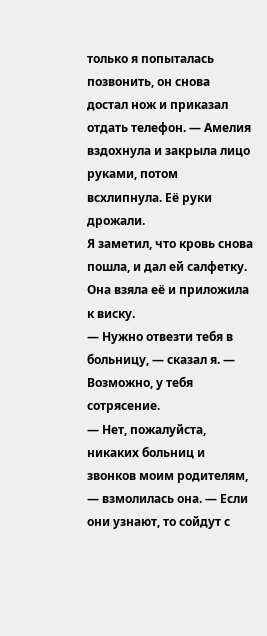только я попыталась позвонить, он снова достал нож и приказал отдать телефон. — Амелия вздохнула и закрыла лицо руками, потом всхлипнула. Её руки дрожали.
Я заметил, что кровь снова пошла, и дал ей салфетку. Она взяла её и приложила к виску.
— Нужно отвезти тебя в больницу, — сказал я. — Возможно, у тебя сотрясение.
— Нет, пожалуйста, никаких больниц и звонков моим родителям, — взмолилась она. — Если они узнают, то сойдут с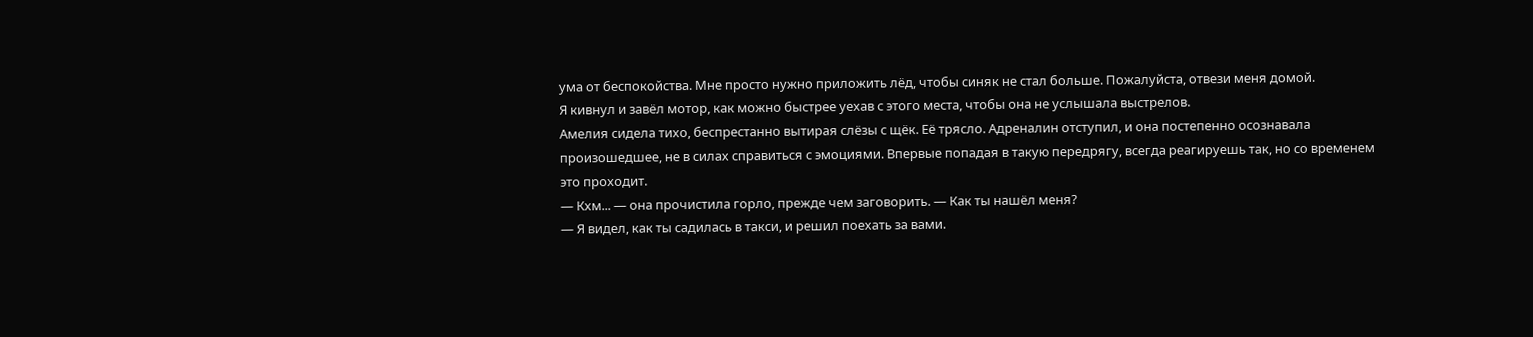ума от беспокойства. Мне просто нужно приложить лёд, чтобы синяк не стал больше. Пожалуйста, отвези меня домой.
Я кивнул и завёл мотор, как можно быстрее уехав с этого места, чтобы она не услышала выстрелов.
Амелия сидела тихо, беспрестанно вытирая слёзы с щёк. Её трясло. Адреналин отступил, и она постепенно осознавала произошедшее, не в силах справиться с эмоциями. Впервые попадая в такую передрягу, всегда реагируешь так, но со временем это проходит.
— Кхм... — она прочистила горло, прежде чем заговорить. — Как ты нашёл меня?
— Я видел, как ты садилась в такси, и решил поехать за вами.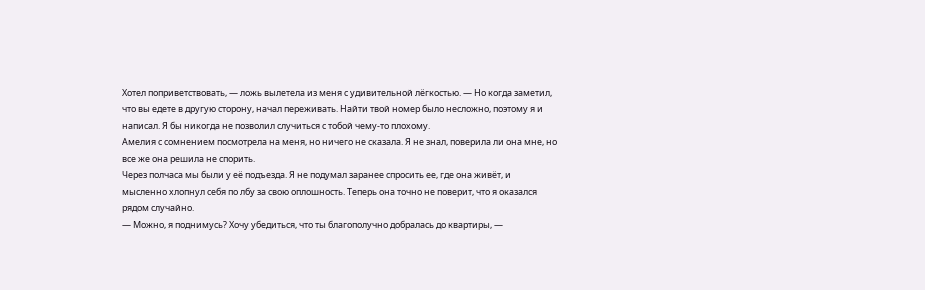Хотел поприветствовать, — ложь вылетела из меня с удивительной лёгкостью. — Но когда заметил, что вы едете в другую сторону, начал переживать. Найти твой номер было несложно, поэтому я и написал. Я бы никогда не позволил случиться с тобой чему-то плохому.
Амелия с сомнением посмотрела на меня, но ничего не сказала. Я не знал, поверила ли она мне, но все же она решила не спорить.
Через полчаса мы были у её подъезда. Я не подумал заранее спросить ее, где она живёт, и мысленно хлопнул себя по лбу за свою оплошность. Теперь она точно не поверит, что я оказался рядом случайно.
— Можно, я поднимусь? Хочу убедиться, что ты благополучно добралась до квартиры, —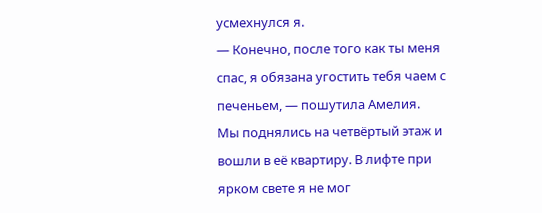усмехнулся я.
— Конечно, после того как ты меня спас, я обязана угостить тебя чаем с печеньем, — пошутила Амелия.
Мы поднялись на четвёртый этаж и вошли в её квартиру. В лифте при ярком свете я не мог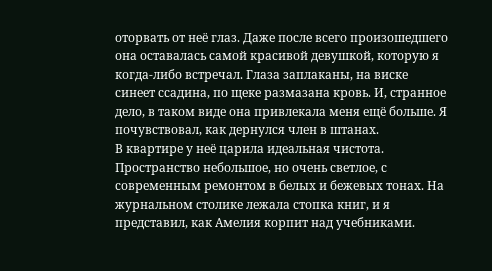оторвать от неё глаз. Даже после всего произошедшего она оставалась самой красивой девушкой, которую я когда-либо встречал. Глаза заплаканы, на виске синеет ссадина, по щеке размазана кровь. И, странное дело, в таком виде она привлекала меня ещё больше. Я почувствовал, как дернулся член в штанах.
В квартире у неё царила идеальная чистота. Пространство небольшое, но очень светлое, с современным ремонтом в белых и бежевых тонах. На журнальном столике лежала стопка книг, и я представил, как Амелия корпит над учебниками.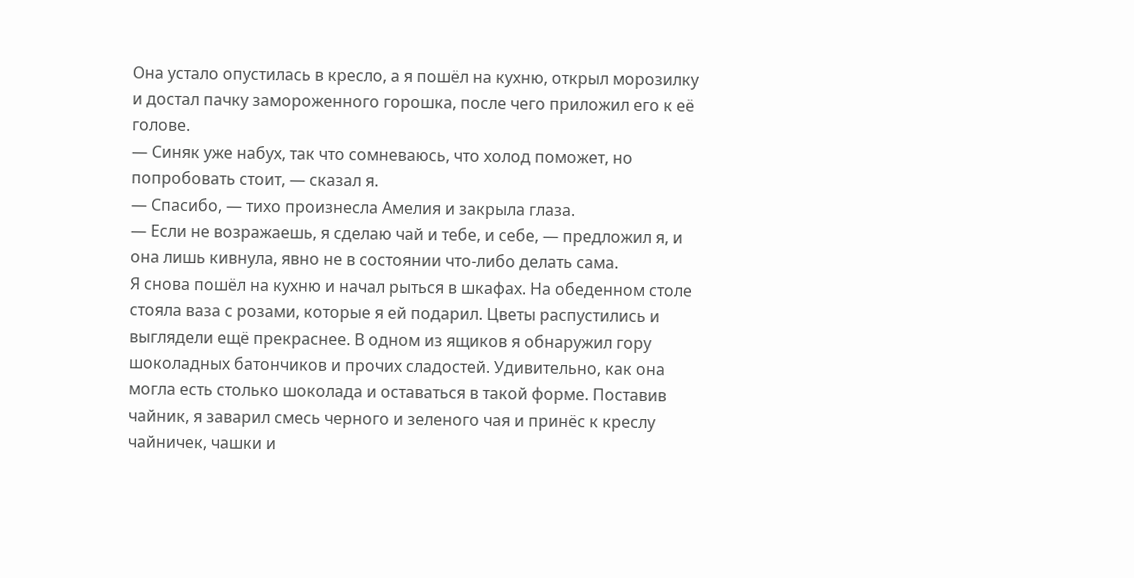Она устало опустилась в кресло, а я пошёл на кухню, открыл морозилку и достал пачку замороженного горошка, после чего приложил его к её голове.
— Синяк уже набух, так что сомневаюсь, что холод поможет, но попробовать стоит, — сказал я.
— Спасибо, — тихо произнесла Амелия и закрыла глаза.
— Если не возражаешь, я сделаю чай и тебе, и себе, — предложил я, и она лишь кивнула, явно не в состоянии что-либо делать сама.
Я снова пошёл на кухню и начал рыться в шкафах. На обеденном столе стояла ваза с розами, которые я ей подарил. Цветы распустились и выглядели ещё прекраснее. В одном из ящиков я обнаружил гору шоколадных батончиков и прочих сладостей. Удивительно, как она могла есть столько шоколада и оставаться в такой форме. Поставив чайник, я заварил смесь черного и зеленого чая и принёс к креслу чайничек, чашки и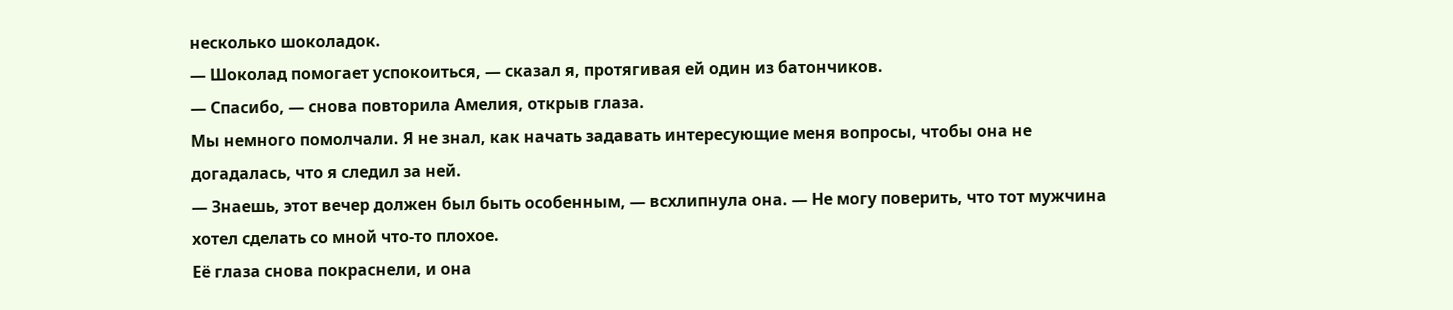несколько шоколадок.
— Шоколад помогает успокоиться, — сказал я, протягивая ей один из батончиков.
— Спасибо, — снова повторила Амелия, открыв глаза.
Мы немного помолчали. Я не знал, как начать задавать интересующие меня вопросы, чтобы она не догадалась, что я следил за ней.
— Знаешь, этот вечер должен был быть особенным, — всхлипнула она. — Не могу поверить, что тот мужчина хотел сделать со мной что-то плохое.
Её глаза снова покраснели, и она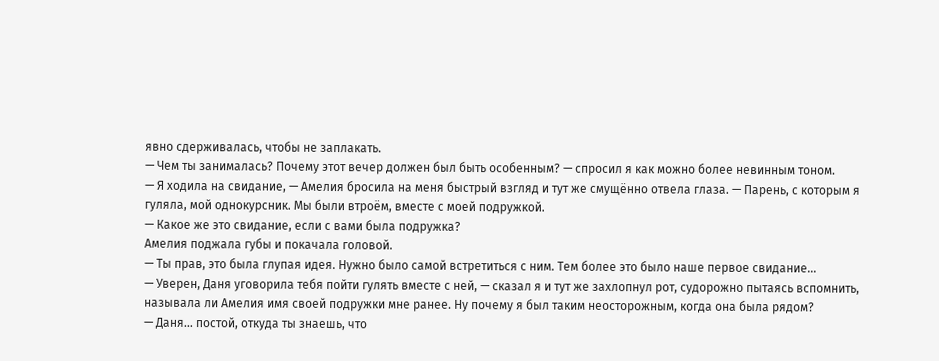явно сдерживалась, чтобы не заплакать.
— Чем ты занималась? Почему этот вечер должен был быть особенным? — спросил я как можно более невинным тоном.
— Я ходила на свидание, — Амелия бросила на меня быстрый взгляд и тут же смущённо отвела глаза. — Парень, с которым я гуляла, мой однокурсник. Мы были втроём, вместе с моей подружкой.
— Какое же это свидание, если с вами была подружка?
Амелия поджала губы и покачала головой.
— Ты прав, это была глупая идея. Нужно было самой встретиться с ним. Тем более это было наше первое свидание...
— Уверен, Даня уговорила тебя пойти гулять вместе с ней, — сказал я и тут же захлопнул рот, судорожно пытаясь вспомнить, называла ли Амелия имя своей подружки мне ранее. Ну почему я был таким неосторожным, когда она была рядом?
— Даня... постой, откуда ты знаешь, что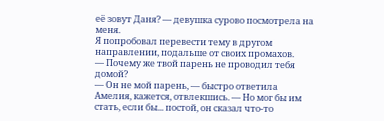её зовут Даня? — девушка сурово посмотрела на меня.
Я попробовал перевести тему в другом направлении, подальше от своих промахов.
— Почему же твой парень не проводил тебя домой?
— Он не мой парень, — быстро ответила Амелия, кажется, отвлекшись. — Но мог бы им стать, если бы... постой, он сказал что-то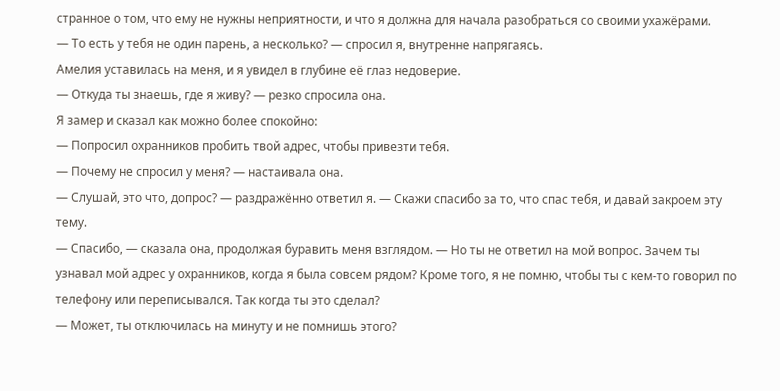странное о том, что ему не нужны неприятности, и что я должна для начала разобраться со своими ухажёрами.
— То есть у тебя не один парень, а несколько? — спросил я, внутренне напрягаясь.
Амелия уставилась на меня, и я увидел в глубине её глаз недоверие.
— Откуда ты знаешь, где я живу? — резко спросила она.
Я замер и сказал как можно более спокойно:
— Попросил охранников пробить твой адрес, чтобы привезти тебя.
— Почему не спросил у меня? — настаивала она.
— Слушай, это что, допрос? — раздражённо ответил я. — Скажи спасибо за то, что спас тебя, и давай закроем эту тему.
— Спасибо, — сказала она, продолжая буравить меня взглядом. — Но ты не ответил на мой вопрос. Зачем ты узнавал мой адрес у охранников, когда я была совсем рядом? Кроме того, я не помню, чтобы ты с кем-то говорил по телефону или переписывался. Так когда ты это сделал?
— Может, ты отключилась на минуту и не помнишь этого?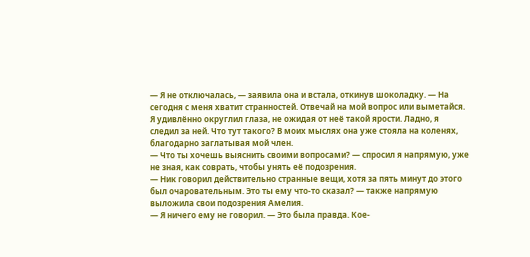— Я не отключалась, — заявила она и встала, откинув шоколадку. — На сегодня с меня хватит странностей. Отвечай на мой вопрос или выметайся.
Я удивлённо округлил глаза, не ожидая от неё такой ярости. Ладно, я следил за ней. Что тут такого? В моих мыслях она уже стояла на коленях, благодарно заглатывая мой член.
— Что ты хочешь выяснить своими вопросами? — спросил я напрямую, уже не зная, как соврать, чтобы унять её подозрения.
— Ник говорил действительно странные вещи, хотя за пять минут до этого был очаровательным. Это ты ему что-то сказал? — также напрямую выложила свои подозрения Амелия.
— Я ничего ему не говорил. — Это была правда. Кое-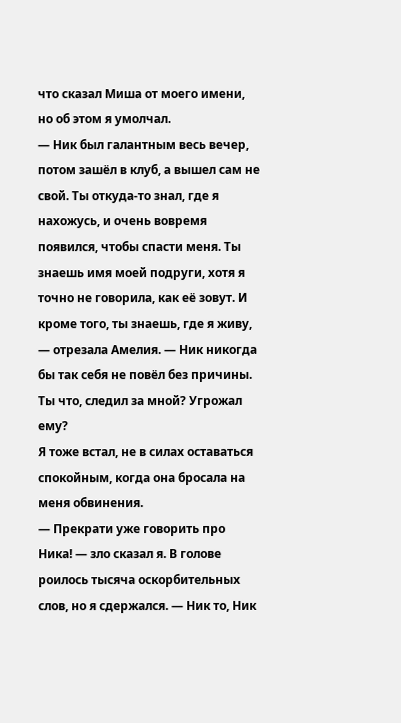что сказал Миша от моего имени, но об этом я умолчал.
— Ник был галантным весь вечер, потом зашёл в клуб, а вышел сам не свой. Ты откуда-то знал, где я нахожусь, и очень вовремя появился, чтобы спасти меня. Ты знаешь имя моей подруги, хотя я точно не говорила, как её зовут. И кроме того, ты знаешь, где я живу, — отрезала Амелия. — Ник никогда бы так себя не повёл без причины. Ты что, следил за мной? Угрожал ему?
Я тоже встал, не в силах оставаться спокойным, когда она бросала на меня обвинения.
— Прекрати уже говорить про Ника! — зло сказал я. В голове роилось тысяча оскорбительных слов, но я сдержался. — Ник то, Ник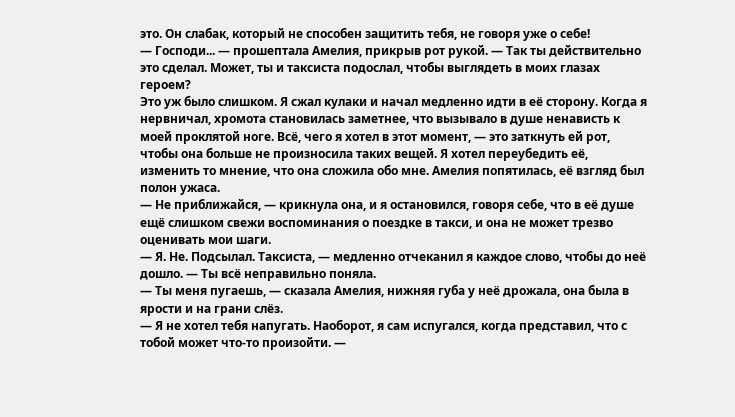это. Он слабак, который не способен защитить тебя, не говоря уже о себе!
— Господи... — прошептала Амелия, прикрыв рот рукой. — Так ты действительно это сделал. Может, ты и таксиста подослал, чтобы выглядеть в моих глазах героем?
Это уж было слишком. Я сжал кулаки и начал медленно идти в её сторону. Когда я нервничал, хромота становилась заметнее, что вызывало в душе ненависть к моей проклятой ноге. Всё, чего я хотел в этот момент, — это заткнуть ей рот, чтобы она больше не произносила таких вещей. Я хотел переубедить её, изменить то мнение, что она сложила обо мне. Амелия попятилась, её взгляд был полон ужаса.
— Не приближайся, — крикнула она, и я остановился, говоря себе, что в её душе ещё слишком свежи воспоминания о поездке в такси, и она не может трезво оценивать мои шаги.
— Я. Не. Подсылал. Таксиста, — медленно отчеканил я каждое слово, чтобы до неё дошло. — Ты всё неправильно поняла.
— Ты меня пугаешь, — сказала Амелия, нижняя губа у неё дрожала, она была в ярости и на грани слёз.
— Я не хотел тебя напугать. Наоборот, я сам испугался, когда представил, что с тобой может что-то произойти. —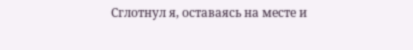Сглотнул я, оставаясь на месте и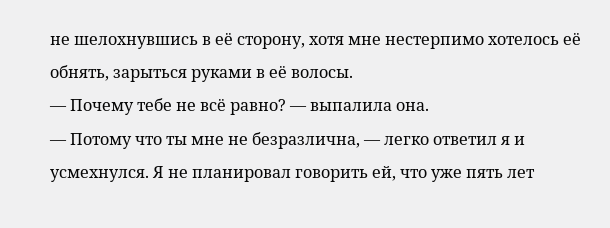не шелохнувшись в её сторону, хотя мне нестерпимо хотелось её обнять, зарыться руками в её волосы.
— Почему тебе не всё равно? — выпалила она.
— Потому что ты мне не безразлична, — легко ответил я и усмехнулся. Я не планировал говорить ей, что уже пять лет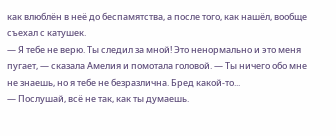как влюблён в неё до беспамятства, а после того, как нашёл, вообще съехал с катушек.
— Я тебе не верю. Ты следил за мной! Это ненормально и это меня пугает, — сказала Амелия и помотала головой. — Ты ничего обо мне не знаешь, но я тебе не безразлична. Бред какой-то...
— Послушай, всё не так, как ты думаешь.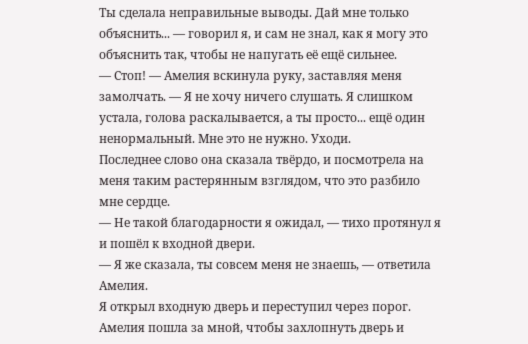Ты сделала неправильные выводы. Дай мне только объяснить... — говорил я, и сам не знал, как я могу это объяснить так, чтобы не напугать её ещё сильнее.
— Стоп! — Амелия вскинула руку, заставляя меня замолчать. — Я не хочу ничего слушать. Я слишком устала, голова раскалывается, а ты просто... ещё один ненормальный. Мне это не нужно. Уходи.
Последнее слово она сказала твёрдо, и посмотрела на меня таким растерянным взглядом, что это разбило мне сердце.
— Не такой благодарности я ожидал, — тихо протянул я и пошёл к входной двери.
— Я же сказала, ты совсем меня не знаешь, — ответила Амелия.
Я открыл входную дверь и переступил через порог. Амелия пошла за мной, чтобы захлопнуть дверь и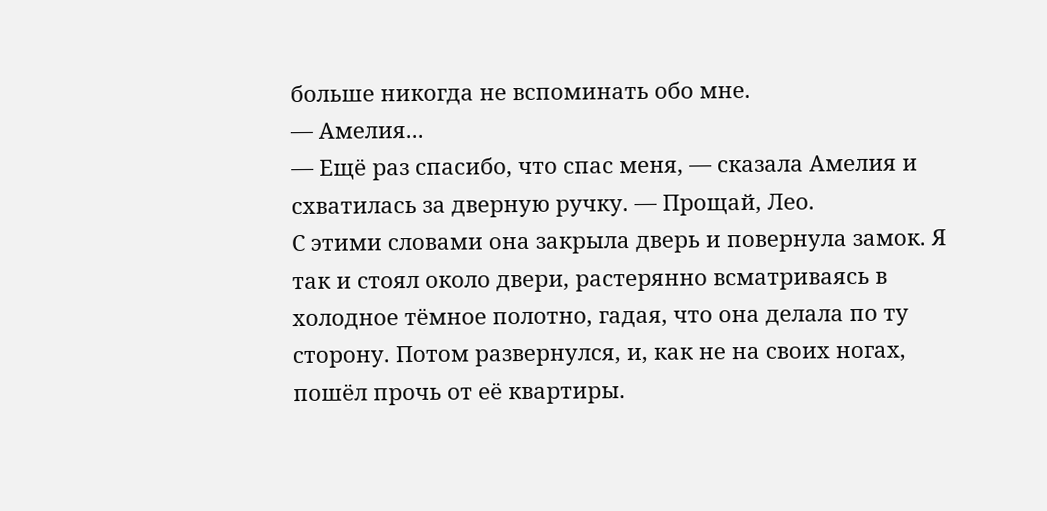больше никогда не вспоминать обо мне.
— Амелия...
— Ещё раз спасибо, что спас меня, — сказала Амелия и схватилась за дверную ручку. — Прощай, Лео.
С этими словами она закрыла дверь и повернула замок. Я так и стоял около двери, растерянно всматриваясь в холодное тёмное полотно, гадая, что она делала по ту сторону. Потом развернулся, и, как не на своих ногах, пошёл прочь от её квартиры.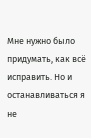Мне нужно было придумать, как всё исправить. Но и останавливаться я не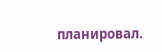планировал.